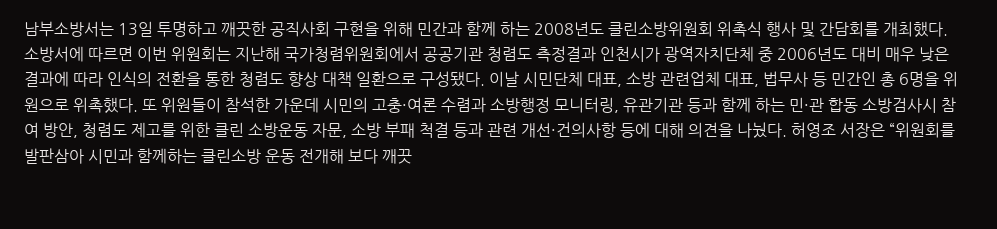남부소방서는 13일 투명하고 깨끗한 공직사회 구현을 위해 민간과 함께 하는 2008년도 클린소방위원회 위촉식 행사 및 간담회를 개최했다. 소방서에 따르면 이번 위원회는 지난해 국가청렴위원회에서 공공기관 청렴도 측정결과 인천시가 광역자치단체 중 2006년도 대비 매우 낮은 결과에 따라 인식의 전환을 통한 청렴도 향상 대책 일환으로 구성됐다. 이날 시민단체 대표, 소방 관련업체 대표, 법무사 등 민간인 총 6명을 위원으로 위촉했다. 또 위원들이 참석한 가운데 시민의 고충·여론 수렴과 소방행정 모니터링, 유관기관 등과 함께 하는 민·관 합동 소방검사시 참여 방안, 청렴도 제고를 위한 클린 소방운동 자문, 소방 부패 척결 등과 관련 개선·건의사항 등에 대해 의견을 나눴다. 허영조 서장은 “위원회를 발판삼아 시민과 함께하는 클린소방 운동 전개해 보다 깨끗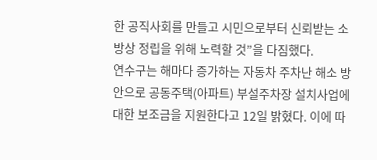한 공직사회를 만들고 시민으로부터 신뢰받는 소방상 정립을 위해 노력할 것”을 다짐했다.
연수구는 해마다 증가하는 자동차 주차난 해소 방안으로 공동주택(아파트) 부설주차장 설치사업에 대한 보조금을 지원한다고 12일 밝혔다. 이에 따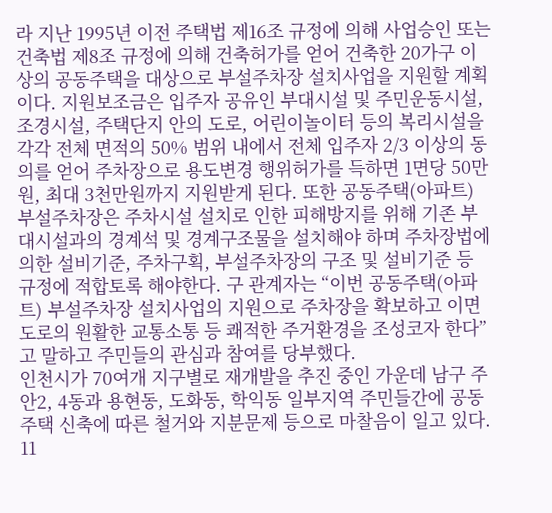라 지난 1995년 이전 주택법 제16조 규정에 의해 사업승인 또는 건축법 제8조 규정에 의해 건축허가를 얻어 건축한 20가구 이상의 공동주택을 대상으로 부설주차장 설치사업을 지원할 계획이다. 지원보조금은 입주자 공유인 부대시설 및 주민운동시설, 조경시설, 주택단지 안의 도로, 어린이놀이터 등의 복리시설을 각각 전체 면적의 50% 범위 내에서 전체 입주자 2/3 이상의 동의를 얻어 주차장으로 용도변경 행위허가를 득하면 1면당 50만원, 최대 3천만원까지 지원받게 된다. 또한 공동주택(아파트) 부설주차장은 주차시설 설치로 인한 피해방지를 위해 기존 부대시설과의 경계석 및 경계구조물을 설치해야 하며 주차장법에 의한 설비기준, 주차구획, 부설주차장의 구조 및 설비기준 등 규정에 적합토록 해야한다. 구 관계자는 “이번 공동주택(아파트) 부설주차장 설치사업의 지원으로 주차장을 확보하고 이면도로의 원활한 교통소통 등 쾌적한 주거환경을 조성코자 한다”고 말하고 주민들의 관심과 참여를 당부했다.
인천시가 70여개 지구별로 재개발을 추진 중인 가운데 남구 주안2, 4동과 용현동, 도화동, 학익동 일부지역 주민들간에 공동주택 신축에 따른 철거와 지분문제 등으로 마찰음이 일고 있다. 11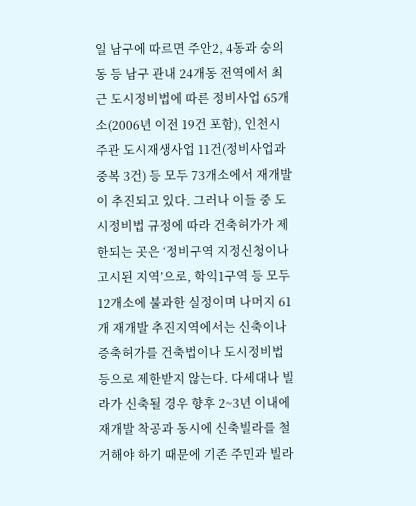일 남구에 따르면 주안2, 4동과 숭의동 등 남구 관내 24개동 전역에서 최근 도시정비법에 따른 정비사업 65개소(2006년 이전 19건 포함), 인천시 주관 도시재생사업 11건(정비사업과 중복 3건) 등 모두 73개소에서 재개발이 추진되고 있다. 그러나 이들 중 도시정비법 규정에 따라 건축허가가 제한되는 곳은 ‘정비구역 지정신청이나 고시된 지역’으로, 학익1구역 등 모두 12개소에 불과한 실정이며 나머지 61개 재개발 추진지역에서는 신축이나 증축허가를 건축법이나 도시정비법 등으로 제한받지 않는다. 다세대나 빌라가 신축될 경우 향후 2~3년 이내에 재개발 착공과 동시에 신축빌라를 철거해야 하기 때문에 기존 주민과 빌라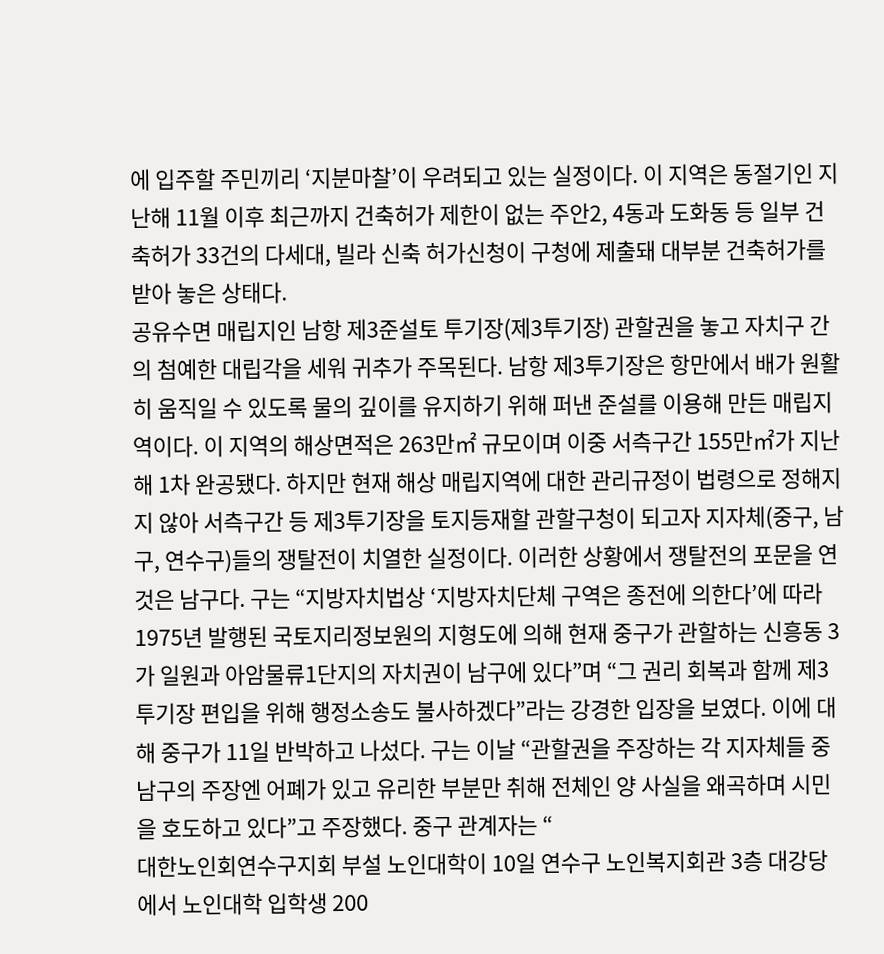에 입주할 주민끼리 ‘지분마찰’이 우려되고 있는 실정이다. 이 지역은 동절기인 지난해 11월 이후 최근까지 건축허가 제한이 없는 주안2, 4동과 도화동 등 일부 건축허가 33건의 다세대, 빌라 신축 허가신청이 구청에 제출돼 대부분 건축허가를 받아 놓은 상태다.
공유수면 매립지인 남항 제3준설토 투기장(제3투기장) 관할권을 놓고 자치구 간의 첨예한 대립각을 세워 귀추가 주목된다. 남항 제3투기장은 항만에서 배가 원활히 움직일 수 있도록 물의 깊이를 유지하기 위해 퍼낸 준설를 이용해 만든 매립지역이다. 이 지역의 해상면적은 263만㎡ 규모이며 이중 서측구간 155만㎡가 지난해 1차 완공됐다. 하지만 현재 해상 매립지역에 대한 관리규정이 법령으로 정해지지 않아 서측구간 등 제3투기장을 토지등재할 관할구청이 되고자 지자체(중구, 남구, 연수구)들의 쟁탈전이 치열한 실정이다. 이러한 상황에서 쟁탈전의 포문을 연 것은 남구다. 구는 “지방자치법상 ‘지방자치단체 구역은 종전에 의한다’에 따라 1975년 발행된 국토지리정보원의 지형도에 의해 현재 중구가 관할하는 신흥동 3가 일원과 아암물류1단지의 자치권이 남구에 있다”며 “그 권리 회복과 함께 제3투기장 편입을 위해 행정소송도 불사하겠다”라는 강경한 입장을 보였다. 이에 대해 중구가 11일 반박하고 나섰다. 구는 이날 “관할권을 주장하는 각 지자체들 중 남구의 주장엔 어폐가 있고 유리한 부분만 취해 전체인 양 사실을 왜곡하며 시민을 호도하고 있다”고 주장했다. 중구 관계자는 “
대한노인회연수구지회 부설 노인대학이 10일 연수구 노인복지회관 3층 대강당에서 노인대학 입학생 200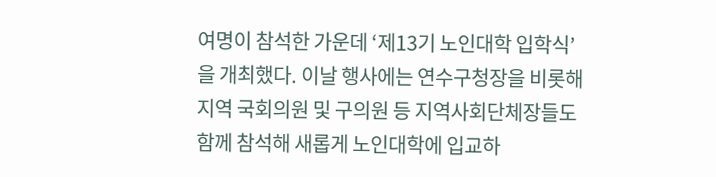여명이 참석한 가운데 ‘제13기 노인대학 입학식’을 개최했다. 이날 행사에는 연수구청장을 비롯해 지역 국회의원 및 구의원 등 지역사회단체장들도 함께 참석해 새롭게 노인대학에 입교하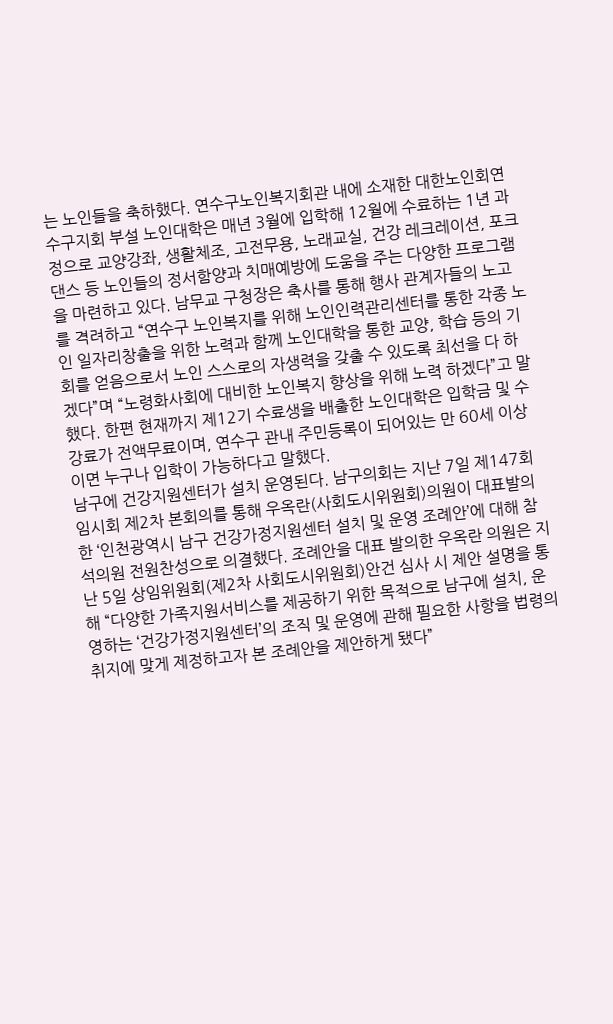는 노인들을 축하했다. 연수구노인복지회관 내에 소재한 대한노인회연수구지회 부설 노인대학은 매년 3월에 입학해 12월에 수료하는 1년 과정으로 교양강좌, 생활체조, 고전무용, 노래교실, 건강 레크레이션, 포크댄스 등 노인들의 정서함양과 치매예방에 도움을 주는 다양한 프로그램을 마련하고 있다. 남무교 구청장은 축사를 통해 행사 관계자들의 노고를 격려하고 “연수구 노인복지를 위해 노인인력관리센터를 통한 각종 노인 일자리창출을 위한 노력과 함께 노인대학을 통한 교양, 학습 등의 기회를 얻음으로서 노인 스스로의 자생력을 갖출 수 있도록 최선을 다 하겠다”며 “노령화사회에 대비한 노인복지 향상을 위해 노력 하겠다”고 말했다. 한편 현재까지 제12기 수료생을 배출한 노인대학은 입학금 및 수강료가 전액무료이며, 연수구 관내 주민등록이 되어있는 만 60세 이상이면 누구나 입학이 가능하다고 말했다.
남구에 건강지원센터가 설치 운영된다. 남구의회는 지난 7일 제147회 임시회 제2차 본회의를 통해 우옥란(사회도시위원회)의원이 대표발의 한 ‘인천광역시 남구 건강가정지원센터 설치 및 운영 조례안’에 대해 참석의원 전원찬성으로 의결했다. 조례안을 대표 발의한 우옥란 의원은 지난 5일 상임위원회(제2차 사회도시위원회)안건 심사 시 제안 설명을 통해 “다양한 가족지원서비스를 제공하기 위한 목적으로 남구에 설치, 운영하는 ‘건강가정지원센터’의 조직 및 운영에 관해 필요한 사항을 법령의 취지에 맞게 제정하고자 본 조례안을 제안하게 됐다”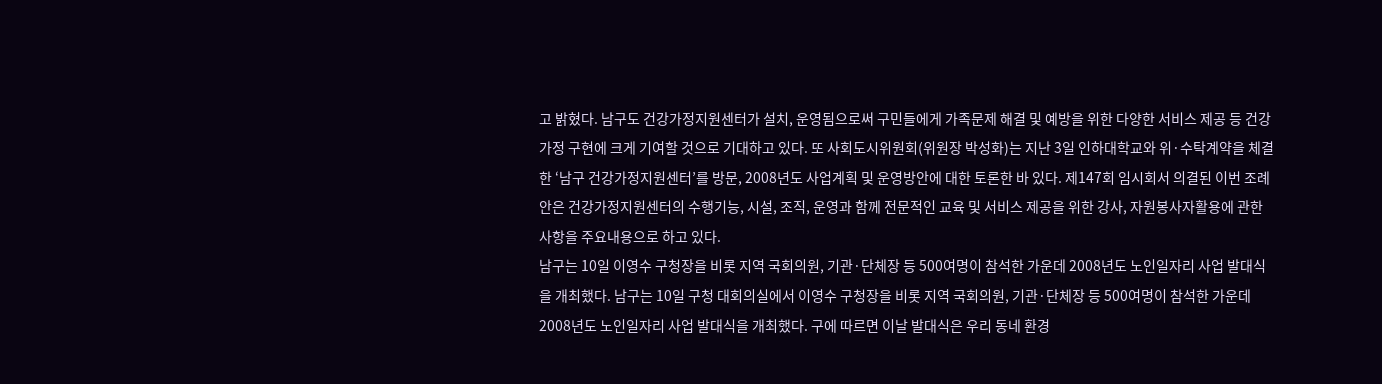고 밝혔다. 남구도 건강가정지원센터가 설치, 운영됨으로써 구민들에게 가족문제 해결 및 예방을 위한 다양한 서비스 제공 등 건강가정 구현에 크게 기여할 것으로 기대하고 있다. 또 사회도시위원회(위원장 박성화)는 지난 3일 인하대학교와 위·수탁계약을 체결한 ‘남구 건강가정지원센터’를 방문, 2008년도 사업계획 및 운영방안에 대한 토론한 바 있다. 제147회 임시회서 의결된 이번 조례안은 건강가정지원센터의 수행기능, 시설, 조직, 운영과 함께 전문적인 교육 및 서비스 제공을 위한 강사, 자원봉사자활용에 관한 사항을 주요내용으로 하고 있다.
남구는 10일 이영수 구청장을 비롯 지역 국회의원, 기관·단체장 등 500여명이 참석한 가운데 2008년도 노인일자리 사업 발대식을 개최했다. 남구는 10일 구청 대회의실에서 이영수 구청장을 비롯 지역 국회의원, 기관·단체장 등 500여명이 참석한 가운데 2008년도 노인일자리 사업 발대식을 개최했다. 구에 따르면 이날 발대식은 우리 동네 환경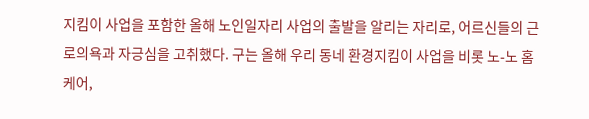지킴이 사업을 포함한 올해 노인일자리 사업의 출발을 알리는 자리로, 어르신들의 근로의욕과 자긍심을 고취했다. 구는 올해 우리 동네 환경지킴이 사업을 비롯 노-노 홈 케어,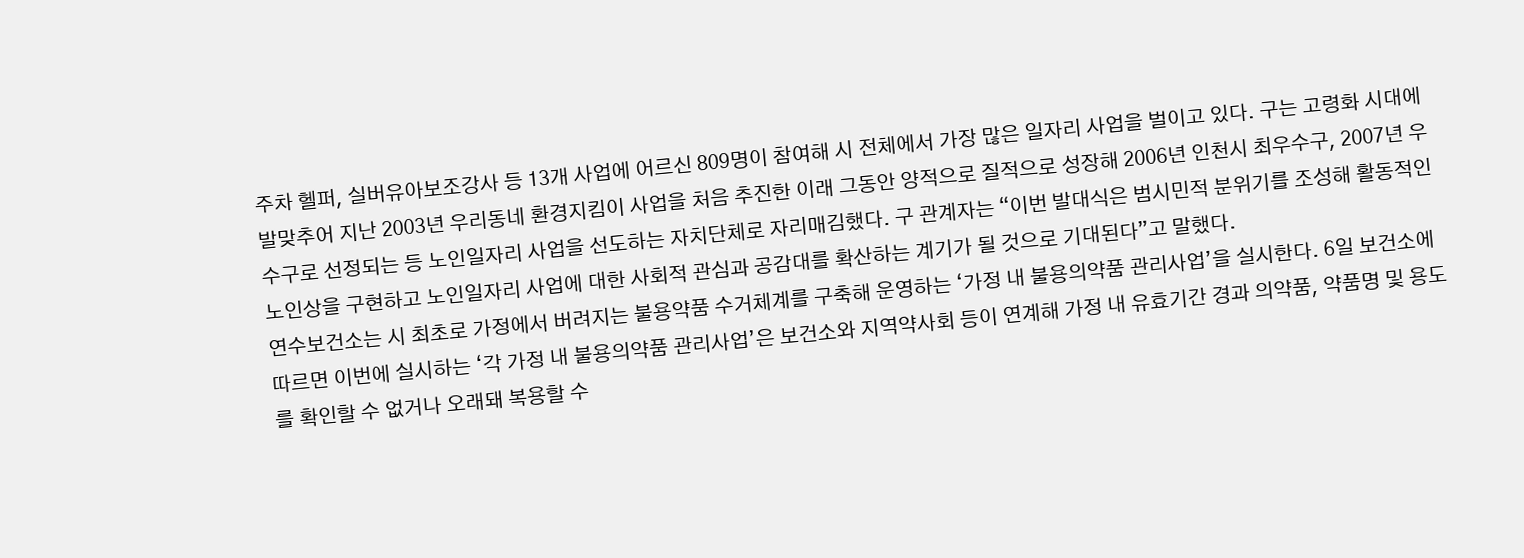주차 헬퍼, 실버유아보조강사 등 13개 사업에 어르신 809명이 참여해 시 전체에서 가장 많은 일자리 사업을 벌이고 있다. 구는 고령화 시대에 발맞추어 지난 2003년 우리동네 환경지킴이 사업을 처음 추진한 이래 그동안 양적으로 질적으로 성장해 2006년 인천시 최우수구, 2007년 우수구로 선정되는 등 노인일자리 사업을 선도하는 자치단체로 자리매김했다. 구 관계자는 “이번 발대식은 범시민적 분위기를 조성해 활동적인 노인상을 구현하고 노인일자리 사업에 대한 사회적 관심과 공감대를 확산하는 계기가 될 것으로 기대된다”고 말했다.
연수보건소는 시 최초로 가정에서 버려지는 불용약품 수거체계를 구축해 운영하는 ‘가정 내 불용의약품 관리사업’을 실시한다. 6일 보건소에 따르면 이번에 실시하는 ‘각 가정 내 불용의약품 관리사업’은 보건소와 지역약사회 등이 연계해 가정 내 유효기간 경과 의약품, 약품명 및 용도를 확인할 수 없거나 오래돼 복용할 수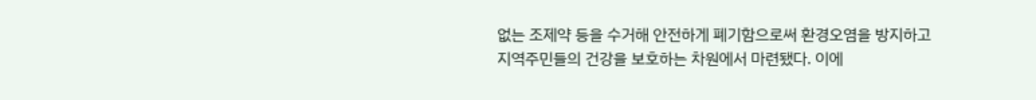없는 조제약 등을 수거해 안전하게 폐기함으로써 환경오염을 방지하고 지역주민들의 건강을 보호하는 차원에서 마련됐다. 이에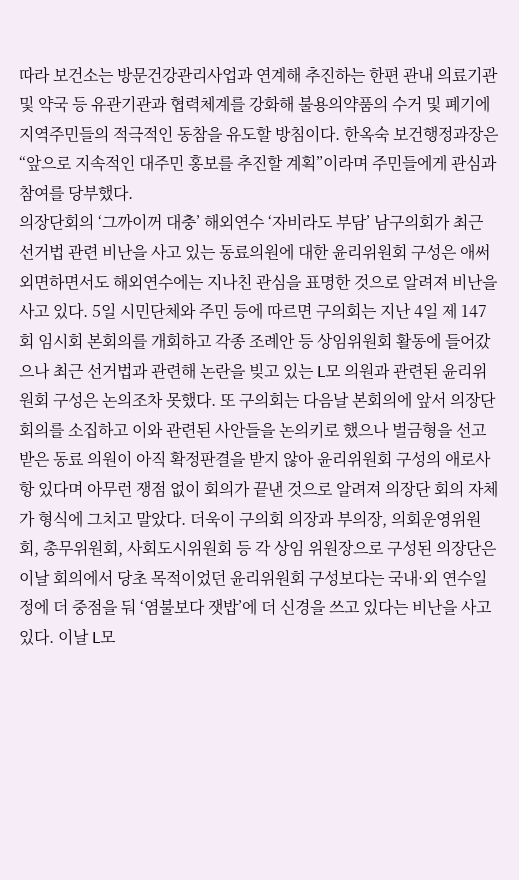따라 보건소는 방문건강관리사업과 연계해 추진하는 한편 관내 의료기관 및 약국 등 유관기관과 협력체계를 강화해 불용의약품의 수거 및 폐기에 지역주민들의 적극적인 동참을 유도할 방침이다. 한옥숙 보건행정과장은 “앞으로 지속적인 대주민 홍보를 추진할 계획”이라며 주민들에게 관심과 참여를 당부했다.
의장단회의 ‘그까이꺼 대충’ 해외연수 ‘자비라도 부담’ 남구의회가 최근 선거법 관련 비난을 사고 있는 동료의원에 대한 윤리위원회 구성은 애써 외면하면서도 해외연수에는 지나친 관심을 표명한 것으로 알려져 비난을 사고 있다. 5일 시민단체와 주민 등에 따르면 구의회는 지난 4일 제 147회 임시회 본회의를 개회하고 각종 조례안 등 상임위원회 활동에 들어갔으나 최근 선거법과 관련해 논란을 빚고 있는 L모 의원과 관련된 윤리위원회 구성은 논의조차 못했다. 또 구의회는 다음날 본회의에 앞서 의장단 회의를 소집하고 이와 관련된 사안들을 논의키로 했으나 벌금형을 선고받은 동료 의원이 아직 확정판결을 받지 않아 윤리위원회 구성의 애로사항 있다며 아무런 쟁점 없이 회의가 끝낸 것으로 알려져 의장단 회의 자체가 형식에 그치고 말았다. 더욱이 구의회 의장과 부의장, 의회운영위원회, 총무위원회, 사회도시위원회 등 각 상임 위원장으로 구성된 의장단은 이날 회의에서 당초 목적이었던 윤리위원회 구성보다는 국내·외 연수일정에 더 중점을 둬 ‘염불보다 잿밥’에 더 신경을 쓰고 있다는 비난을 사고 있다. 이날 L모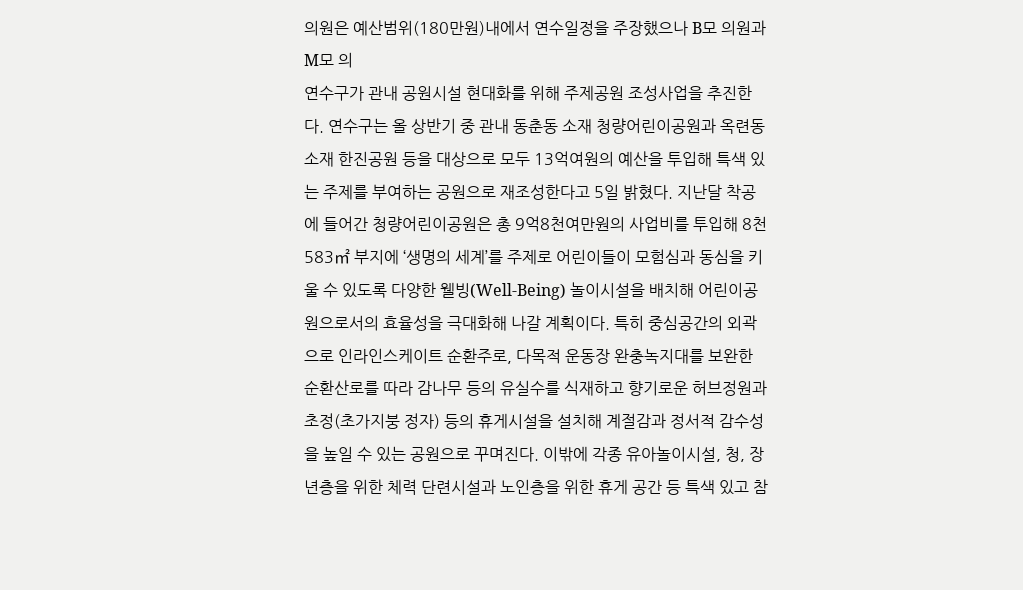의원은 예산범위(180만원)내에서 연수일정을 주장했으나 B모 의원과 M모 의
연수구가 관내 공원시설 현대화를 위해 주제공원 조성사업을 추진한다. 연수구는 올 상반기 중 관내 동춘동 소재 청량어린이공원과 옥련동 소재 한진공원 등을 대상으로 모두 13억여원의 예산을 투입해 특색 있는 주제를 부여하는 공원으로 재조성한다고 5일 밝혔다. 지난달 착공에 들어간 청량어린이공원은 총 9억8천여만원의 사업비를 투입해 8천583㎡ 부지에 ‘생명의 세계’를 주제로 어린이들이 모험심과 동심을 키울 수 있도록 다양한 웰빙(Well-Being) 놀이시설을 배치해 어린이공원으로서의 효율성을 극대화해 나갈 계획이다. 특히 중심공간의 외곽으로 인라인스케이트 순환주로, 다목적 운동장 완충녹지대를 보완한 순환산로를 따라 감나무 등의 유실수를 식재하고 향기로운 허브정원과 초정(초가지붕 정자) 등의 휴게시설을 설치해 계절감과 정서적 감수성을 높일 수 있는 공원으로 꾸며진다. 이밖에 각종 유아놀이시설, 청, 장년층을 위한 체력 단련시설과 노인층을 위한 휴게 공간 등 특색 있고 참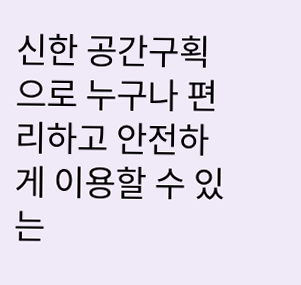신한 공간구획으로 누구나 편리하고 안전하게 이용할 수 있는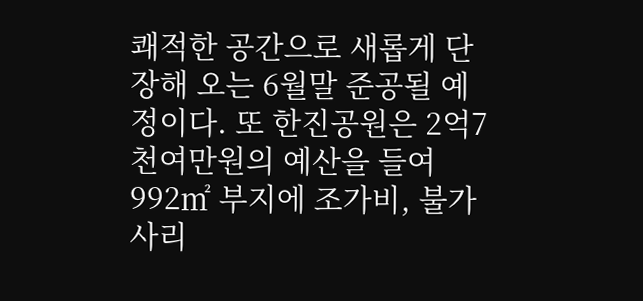쾌적한 공간으로 새롭게 단장해 오는 6월말 준공될 예정이다. 또 한진공원은 2억7천여만원의 예산을 들여 992㎡ 부지에 조가비, 불가사리